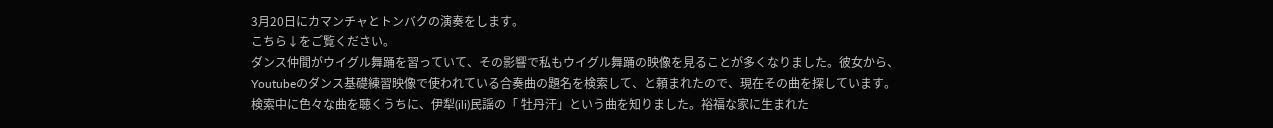3月20日にカマンチャとトンバクの演奏をします。
こちら↓をご覧ください。
ダンス仲間がウイグル舞踊を習っていて、その影響で私もウイグル舞踊の映像を見ることが多くなりました。彼女から、Youtubeのダンス基礎練習映像で使われている合奏曲の題名を検索して、と頼まれたので、現在その曲を探しています。
検索中に色々な曲を聴くうちに、伊犁(ili)民謡の「 牡丹汗」という曲を知りました。裕福な家に生まれた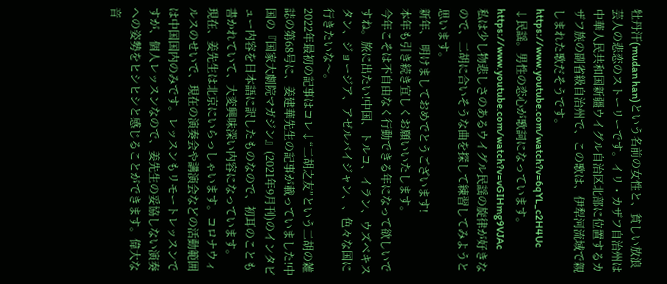牡丹汗(mudan han)という名前の女性と、貧しい放浪芸人の悲恋のストーリーです。イリ・カザフ自治州は中華人民共和国新疆ウイグル自治区北部に位置するカザフ族の副省級自治州で、この歌は、伊犁河流域で親しまれた歌だそうです。
https://www.youtube.com/watch?v=6qYL_c2H4Uc
↓民謡。男性の恋心が歌詞になっています。
https://www.youtube.com/watch?v=vGIHmg9VJAc
私は少し物悲しさのあるウイグル民謡の旋律が好きなので、二胡に合いそうな曲を探して練習してみようと思います。
新年、 明けましておめでとうございます!
本年も引き続き宜しくお願いいたします。
今年こそは不自由なく行動できる年になって欲しいですね。旅に出たい!中国、トルコ、イラン、ウズベキスタン、ジョージア、アゼルバイジャン、、色々な国に行きたいな〜。
2022年最初の記事はコレ↓“二胡之友”という二胡の雑誌の第68号に、姜建華先生の記事が載っていました!中国の『国家大劇院マガジン』(2021年9月刊)のインタビュー内容を日本語に訳したものなので、初耳のことも書かれていて、大変興味深い内容になっています。
現在、姜先生は北京にいらっしゃいます。コロナウィルスのせいで、現在の演奏会や講演会などの活動範囲は中国国内のみです。レッスンもリモートレッスンですが、個人レッスンなので、姜先生の妥協しない演奏への姿勢をヒシヒシと感じることができます。偉大な音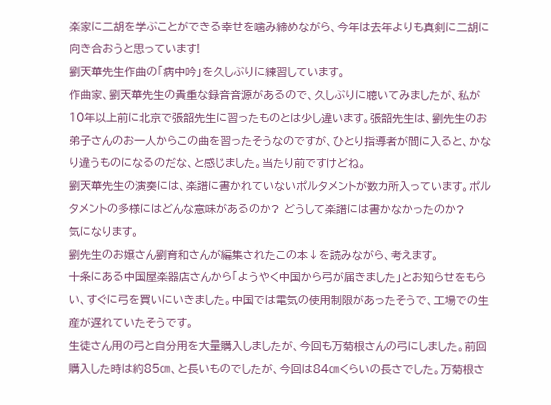楽家に二胡を学ぶことができる幸せを噛み締めながら、今年は去年よりも真剣に二胡に向き合おうと思っています!
劉天華先生作曲の「病中吟」を久しぶりに練習しています。
作曲家、劉天華先生の貴重な録音音源があるので、久しぶりに聴いてみましたが、私が10年以上前に北京で張韶先生に習ったものとは少し違います。張韶先生は、劉先生のお弟子さんのお一人からこの曲を習ったそうなのですが、ひとり指導者が間に入ると、かなり違うものになるのだな、と感じました。当たり前ですけどね。
劉天華先生の演奏には、楽譜に書かれていないポルタメントが数カ所入っています。ポルタメントの多様にはどんな意味があるのか? どうして楽譜には書かなかったのか?
気になります。
劉先生のお嬢さん劉育和さんが編集されたこの本↓を読みながら、考えます。
十条にある中国屋楽器店さんから「ようやく中国から弓が届きました」とお知らせをもらい、すぐに弓を買いにいきました。中国では電気の使用制限があったそうで、工場での生産が遅れていたそうです。
生徒さん用の弓と自分用を大量購入しましたが、今回も万菊根さんの弓にしました。前回購入した時は約85㎝、と長いものでしたが、今回は84㎝くらいの長さでした。万菊根さ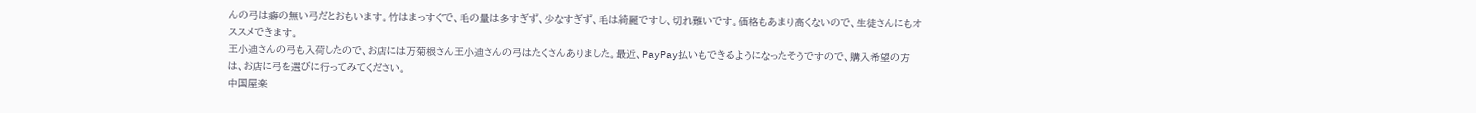んの弓は癖の無い弓だとおもいます。竹はまっすぐで、毛の量は多すぎず、少なすぎず、毛は綺麗ですし、切れ難いです。価格もあまり高くないので、生徒さんにもオススメできます。
王小迪さんの弓も入荷したので、お店には万菊根さん王小迪さんの弓はたくさんありました。最近、PayPay払いもできるようになったそうですので、購入希望の方は、お店に弓を選びに行ってみてください。
中国屋楽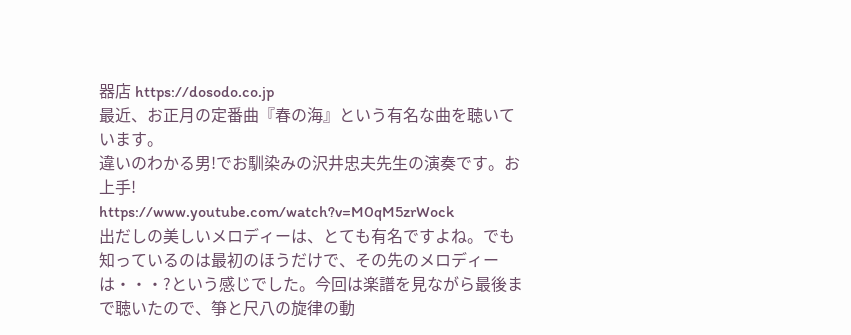器店 https://dosodo.co.jp
最近、お正月の定番曲『春の海』という有名な曲を聴いています。
違いのわかる男!でお馴染みの沢井忠夫先生の演奏です。お上手!
https://www.youtube.com/watch?v=M0qM5zrWock
出だしの美しいメロディーは、とても有名ですよね。でも知っているのは最初のほうだけで、その先のメロディーは・・・?という感じでした。今回は楽譜を見ながら最後まで聴いたので、箏と尺八の旋律の動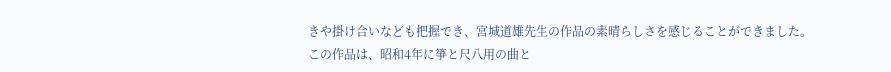きや掛け合いなども把握でき、宮城道雄先生の作品の素晴らしさを感じることができました。
この作品は、昭和4年に箏と尺八用の曲と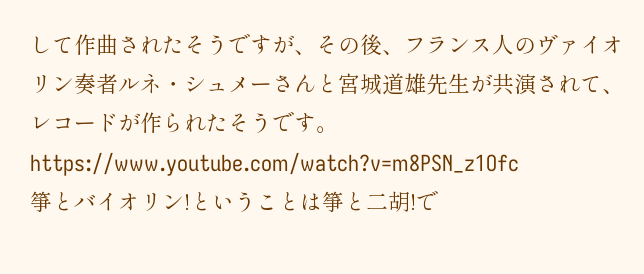して作曲されたそうですが、その後、フランス人のヴァイオリン奏者ルネ・シュメーさんと宮城道雄先生が共演されて、レコードが作られたそうです。
https://www.youtube.com/watch?v=m8PSN_z1Ofc
箏とバイオリン!ということは箏と二胡!で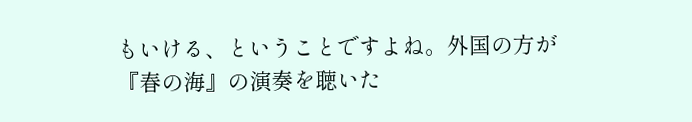もいける、ということですよね。外国の方が『春の海』の演奏を聴いた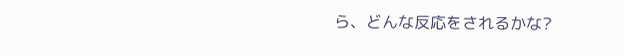ら、どんな反応をされるかな?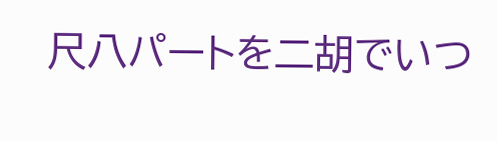尺八パートを二胡でいつ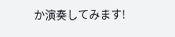か演奏してみます!